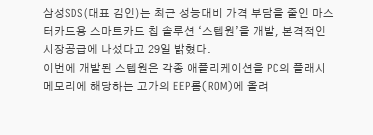삼성SDS(대표 김인)는 최근 성능대비 가격 부담을 줄인 마스터카드용 스마트카드 칩 솔루션 ‘스텝원’을 개발, 본격적인 시장공급에 나섰다고 29일 밝혔다.
이번에 개발된 스텝원은 각종 애플리케이션을 PC의 플래시 메모리에 해당하는 고가의 EEP롬(ROM)에 올려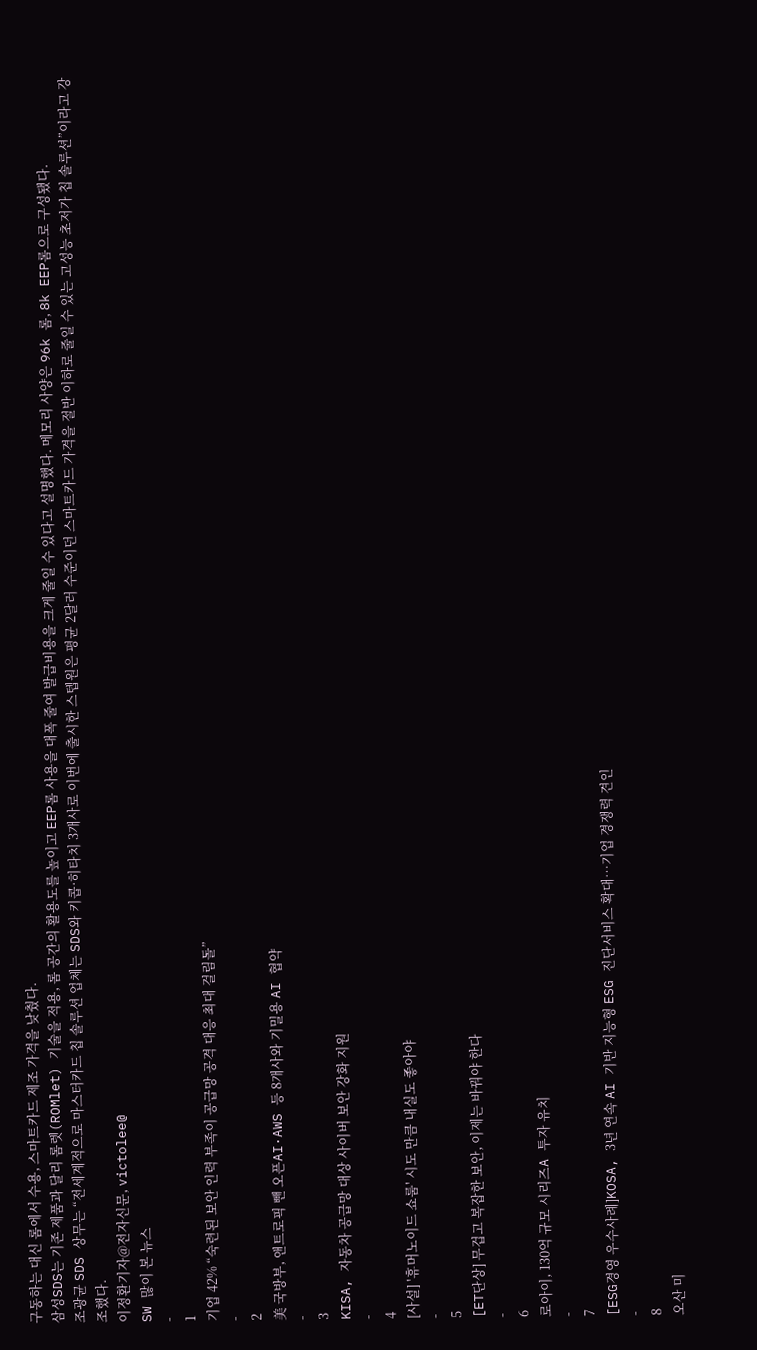구동하는 대신 롬에서 수용, 스마트카드 제조 가격을 낮췄다.
삼성SDS는 기존 제품과 달리 롬렛(ROMlet) 기술을 적용, 롬 공간의 활용도를 높이고 EEP롬 사용을 대폭 줄여 발급비용을 크게 줄일 수 있다고 설명했다. 메모리 사양은 96k 롬, 8k EEP롬으로 구성됐다.
조광균 SDS 상무는 “전세계적으로 마스터카드 칩 솔루션 업체는 SDS와 키콥·히타치 3개사로 이번에 출시한 스텝원은 평균 2달러 수준이던 스마트카드 가격을 절반 이하로 줄일 수 있는 고성능 초저가 칩 솔루션”이라고 강조했다.
이정환기자@전자신문, victolee@
SW 많이 본 뉴스
-
1
기업 42% “숙련된 보안 인력 부족이 공급망 공격 대응 최대 걸림돌”
-
2
美 국방부, 앤트로픽 뺀 오픈AI·AWS 등 8개사와 기밀용 AI 협약
-
3
KISA, 자동차 공급망 대상 사이버 보안 강화 지원
-
4
[사설] '휴머노이드 쇼룸' 시도 만큼 내실도 좋아야
-
5
[ET단상] 무겁고 복잡한 보안, 이제는 바꿔야 한다
-
6
로아이, 130억 규모 시리즈A 투자 유치
-
7
[ESG경영 우수사례]KOSA, 3년 연속 AI 기반 지능형 ESG 진단서비스 확대…기업 경쟁력 견인
-
8
오산 미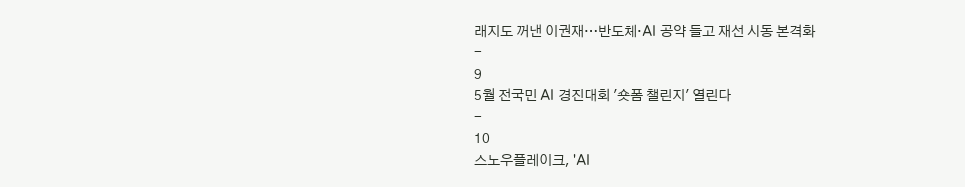래지도 꺼낸 이권재…반도체·AI 공약 들고 재선 시동 본격화
-
9
5월 전국민 AI 경진대회 '숏폼 챌린지' 열린다
-
10
스노우플레이크, 'AI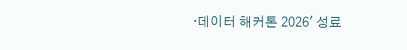·데이터 해커톤 2026' 성료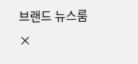브랜드 뉴스룸
×